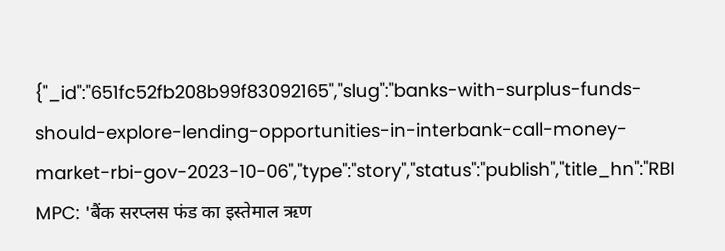{"_id":"651fc52fb208b99f83092165","slug":"banks-with-surplus-funds-should-explore-lending-opportunities-in-interbank-call-money-market-rbi-gov-2023-10-06","type":"story","status":"publish","title_hn":"RBI MPC: 'बैंक सरप्लस फंड का इस्तेमाल ऋण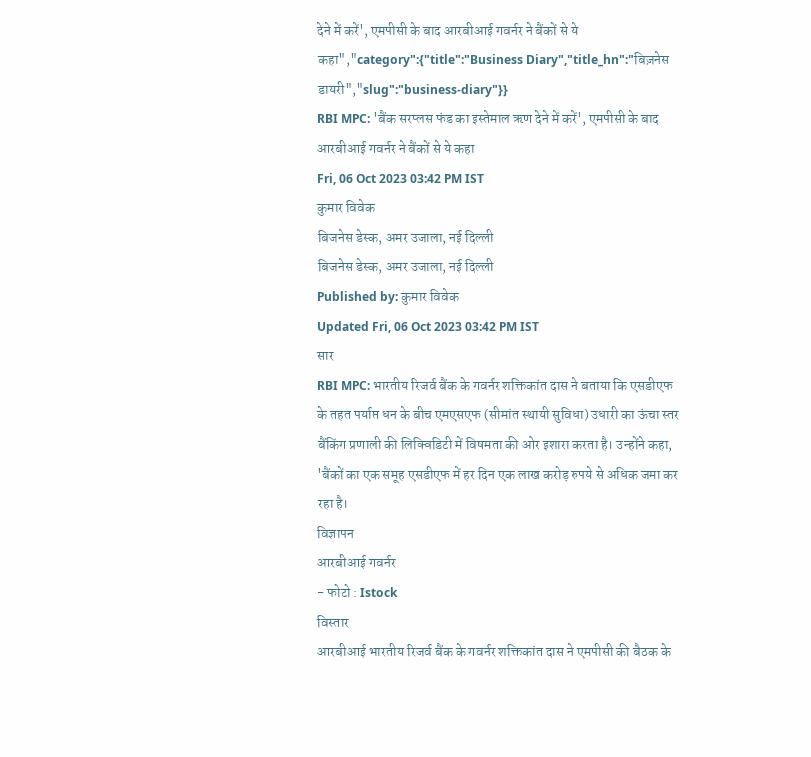देने में करें', एमपीसी के बाद आरबीआई गवर्नर ने बैंकों से ये कहा","category":{"title":"Business Diary","title_hn":"बिज़नेस डायरी","slug":"business-diary"}}
RBI MPC: 'बैंक सरप्लस फंड का इस्तेमाल ऋण देने में करें', एमपीसी के बाद आरबीआई गवर्नर ने बैंकों से ये कहा
Fri, 06 Oct 2023 03:42 PM IST
कुमार विवेक
बिजनेस डेस्क, अमर उजाला, नई दिल्ली
बिजनेस डेस्क, अमर उजाला, नई दिल्ली
Published by: कुमार विवेक
Updated Fri, 06 Oct 2023 03:42 PM IST
सार
RBI MPC: भारतीय रिजर्व बैंक के गवर्नर शक्तिकांत दास ने बताया कि एसडीएफ के तहत पर्याप्त धन के बीच एमएसएफ (सीमांत स्थायी सुविधा) उधारी का ऊंचा स्तर बैंकिंग प्रणाली की लिक्विडिटी में विषमता की ओर इशारा करता है। उन्होंने कहा, 'बैंकों का एक समूह एसडीएफ में हर दिन एक लाख करोड़ रुपये से अधिक जमा कर रहा है।
विज्ञापन
आरबीआई गवर्नर
- फोटो : Istock
विस्तार
आरबीआई भारतीय रिजर्व बैंक के गवर्नर शक्तिकांत दास ने एमपीसी की बैठक के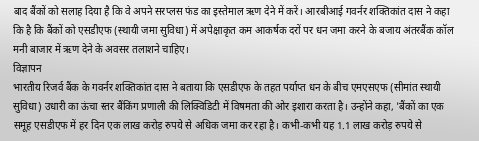बाद बैंकों को सलाह दिया है कि वे अपने सरप्लस फंड का इस्तेमाल ऋण देने में करें। आरबीआई गवर्नर शक्तिकांत दास ने कहा कि है कि बैंकों को एसडीएफ (स्थायी जमा सुविधा) में अपेक्षाकृत कम आकर्षक दरों पर धन जमा करने के बजाय अंतरबैंक कॉल मनी बाजार में ऋण देने के अवसर तलाशने चाहिए।
विज्ञापन
भारतीय रिजर्व बैंक के गवर्नर शक्तिकांत दास ने बताया कि एसडीएफ के तहत पर्याप्त धन के बीच एमएसएफ (सीमांत स्थायी सुविधा) उधारी का ऊंचा स्तर बैंकिंग प्रणाली की लिक्विडिटी में विषमता की ओर इशारा करता है। उन्होंने कहा, 'बैंकों का एक समूह एसडीएफ में हर दिन एक लाख करोड़ रुपये से अधिक जमा कर रहा है। कभी-कभी यह 1.1 लाख करोड़ रुपये से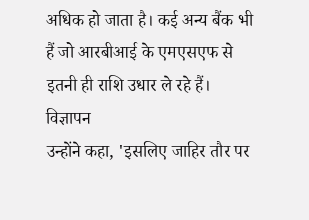अधिक हो जाता है। कई अन्य बैंक भी हैं जो आरबीआई के एमएसएफ से इतनी ही राशि उधार ले रहे हैं।
विज्ञापन
उन्होंने कहा, 'इसलिए जाहिर तौर पर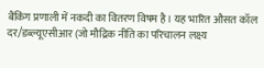बैंकिंग प्रणाली में नकदी का वितरण विषम है। यह भारित औसत कॉल दर/डब्ल्यूएसीआर (जो मौद्रिक नीति का परिचालन लक्ष्य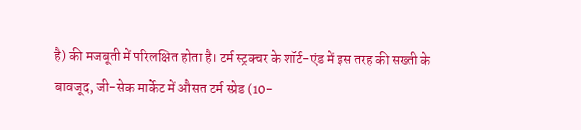है) की मजबूती में परिलक्षित होता है। टर्म स्ट्रक्चर के शॉर्ट-एंड में इस तरह की सख्ती के बावजूद, जी-सेक मार्केट में औसत टर्म स्प्रेड (10-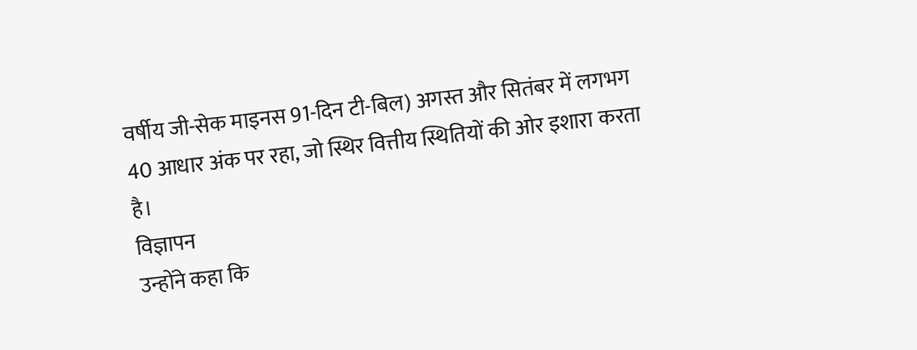वर्षीय जी-सेक माइनस 91-दिन टी-बिल) अगस्त और सितंबर में लगभग 40 आधार अंक पर रहा, जो स्थिर वित्तीय स्थितियों की ओर इशारा करता है।
विज्ञापन
उन्होंने कहा कि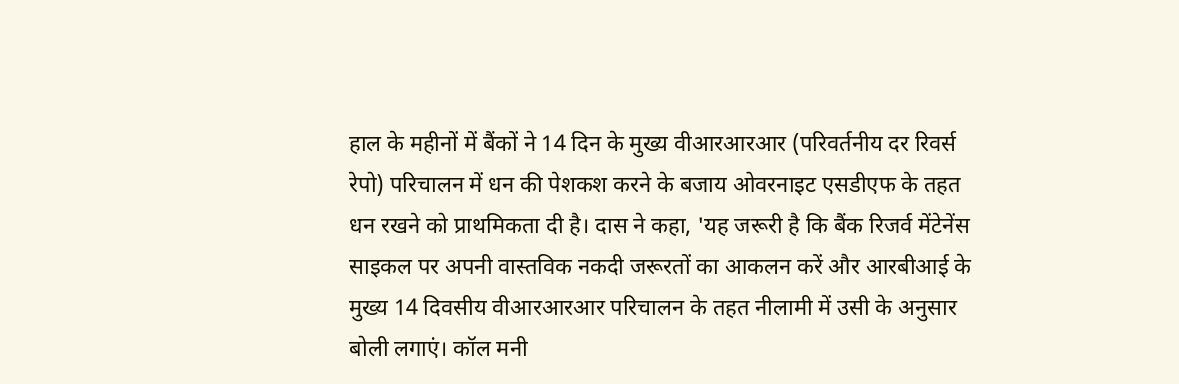हाल के महीनों में बैंकों ने 14 दिन के मुख्य वीआरआरआर (परिवर्तनीय दर रिवर्स रेपो) परिचालन में धन की पेशकश करने के बजाय ओवरनाइट एसडीएफ के तहत धन रखने को प्राथमिकता दी है। दास ने कहा, 'यह जरूरी है कि बैंक रिजर्व मेंटेनेंस साइकल पर अपनी वास्तविक नकदी जरूरतों का आकलन करें और आरबीआई के मुख्य 14 दिवसीय वीआरआरआर परिचालन के तहत नीलामी में उसी के अनुसार बोली लगाएं। कॉल मनी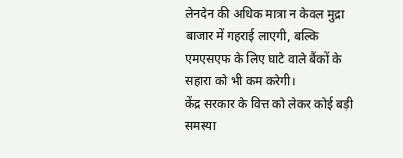लेनदेन की अधिक मात्रा न केवल मुद्रा बाजार में गहराई लाएगी, बल्कि एमएसएफ के लिए घाटे वाले बैंकों के सहारा को भी कम करेगी।
केंद्र सरकार के वित्त को लेकर कोई बड़ी समस्या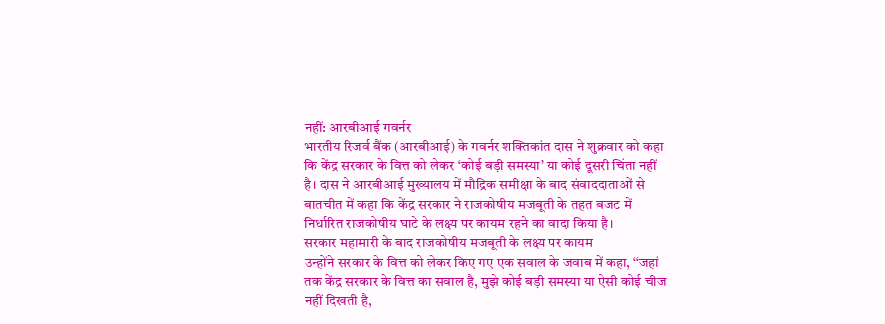नहीं: आरबीआई गवर्नर
भारतीय रिजर्व बैंक (आरबीआई) के गवर्नर शक्तिकांत दास ने शुक्रवार को कहा कि केंद्र सरकार के वित्त को लेकर ‘कोई बड़ी समस्या’ या कोई दूसरी चिंता नहीं है। दास ने आरबीआई मुख्यालय में मौद्रिक समीक्षा के बाद संवाददाताओं से बातचीत में कहा कि केंद्र सरकार ने राजकोषीय मजबूती के तहत बजट में निर्धारित राजकोषीय घाटे के लक्ष्य पर कायम रहने का वादा किया है।
सरकार महामारी के बाद राजकोषीय मजबूती के लक्ष्य पर कायम
उन्होंने सरकार के वित्त को लेकर किए गए एक सवाल के जवाब में कहा, ‘‘जहां तक केंद्र सरकार के वित्त का सवाल है, मुझे कोई बड़ी समस्या या ऐसी कोई चीज नहीं दिखती है,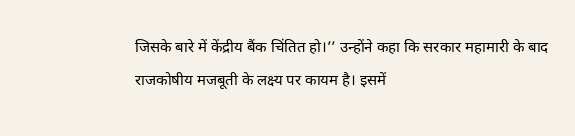जिसके बारे में केंद्रीय बैंक चिंतित हो।’’ उन्होंने कहा कि सरकार महामारी के बाद राजकोषीय मजबूती के लक्ष्य पर कायम है। इसमें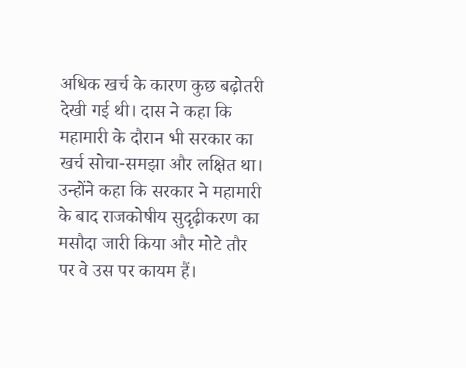अधिक खर्च के कारण कुछ बढ़ोतरी देखी गई थी। दास ने कहा कि महामारी के दौरान भी सरकार का खर्च सोचा-समझा और लक्षित था। उन्होंने कहा कि सरकार ने महामारी के बाद राजकोषीय सुदृढ़ीकरण का मसौदा जारी किया और मोटे तौर पर वे उस पर कायम हैं।